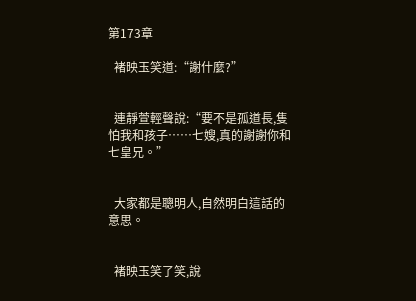第173章

  褚映玉笑道:“謝什麼?”


  連靜萱輕聲說:“要不是孤道長,隻怕我和孩子……七嫂,真的謝謝你和七皇兄。”


  大家都是聰明人,自然明白這話的意思。


  褚映玉笑了笑,說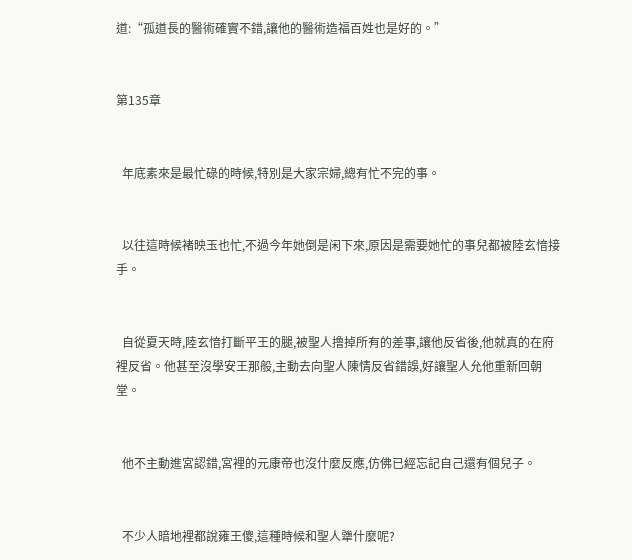道:“孤道長的醫術確實不錯,讓他的醫術造福百姓也是好的。”


第135章


  年底素來是最忙碌的時候,特別是大家宗婦,總有忙不完的事。


  以往這時候褚映玉也忙,不過今年她倒是闲下來,原因是需要她忙的事兒都被陸玄愔接手。


  自從夏天時,陸玄愔打斷平王的腿,被聖人撸掉所有的差事,讓他反省後,他就真的在府裡反省。他甚至沒學安王那般,主動去向聖人陳情反省錯誤,好讓聖人允他重新回朝堂。


  他不主動進宮認錯,宮裡的元康帝也沒什麼反應,仿佛已經忘記自己還有個兒子。


  不少人暗地裡都說雍王傻,這種時候和聖人犟什麼呢?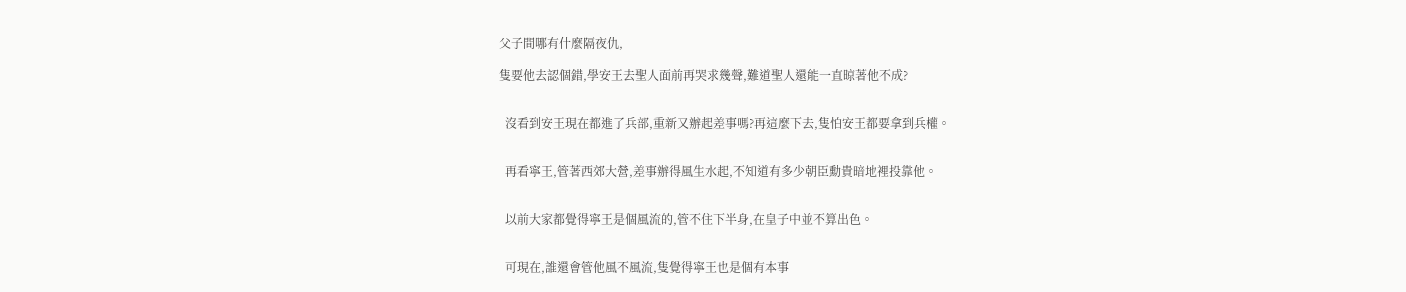父子間哪有什麼隔夜仇,

隻要他去認個錯,學安王去聖人面前再哭求幾聲,難道聖人還能一直晾著他不成?


  沒看到安王現在都進了兵部,重新又辦起差事嗎?再這麼下去,隻怕安王都要拿到兵權。


  再看寧王,管著西郊大營,差事辦得風生水起,不知道有多少朝臣勳貴暗地裡投靠他。


  以前大家都覺得寧王是個風流的,管不住下半身,在皇子中並不算出色。


  可現在,誰還會管他風不風流,隻覺得寧王也是個有本事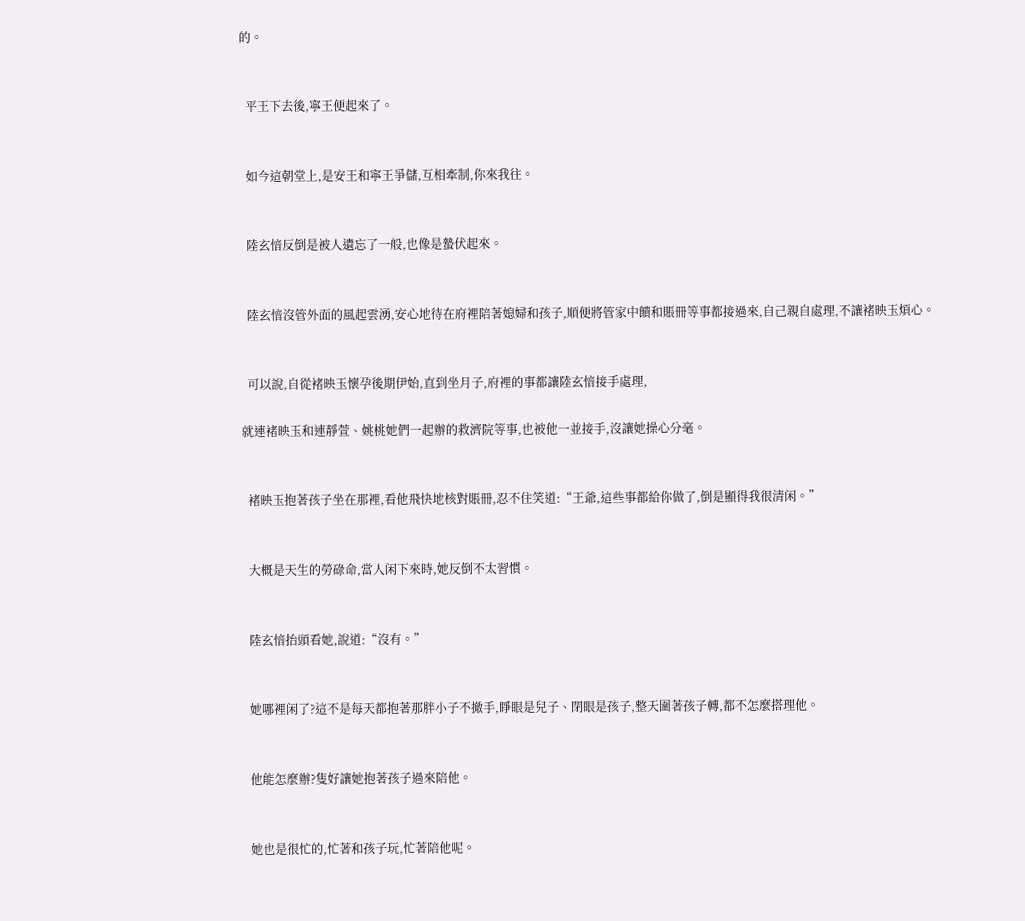的。


  平王下去後,寧王便起來了。


  如今這朝堂上,是安王和寧王爭儲,互相牽制,你來我往。


  陸玄愔反倒是被人遺忘了一般,也像是蟄伏起來。


  陸玄愔沒管外面的風起雲湧,安心地待在府裡陪著媳婦和孩子,順便將管家中饋和賬冊等事都接過來,自己親自處理,不讓褚映玉煩心。


  可以說,自從褚映玉懷孕後期伊始,直到坐月子,府裡的事都讓陸玄愔接手處理,

就連褚映玉和連靜萱、姚桃她們一起辦的救濟院等事,也被他一並接手,沒讓她操心分毫。


  褚映玉抱著孩子坐在那裡,看他飛快地核對賬冊,忍不住笑道:“王爺,這些事都給你做了,倒是顯得我很清闲。”


  大概是天生的勞碌命,當人闲下來時,她反倒不太習慣。


  陸玄愔抬頭看她,說道:“沒有。”


  她哪裡闲了?這不是每天都抱著那胖小子不撤手,睜眼是兒子、閉眼是孩子,整天圍著孩子轉,都不怎麼搭理他。


  他能怎麼辦?隻好讓她抱著孩子過來陪他。


  她也是很忙的,忙著和孩子玩,忙著陪他呢。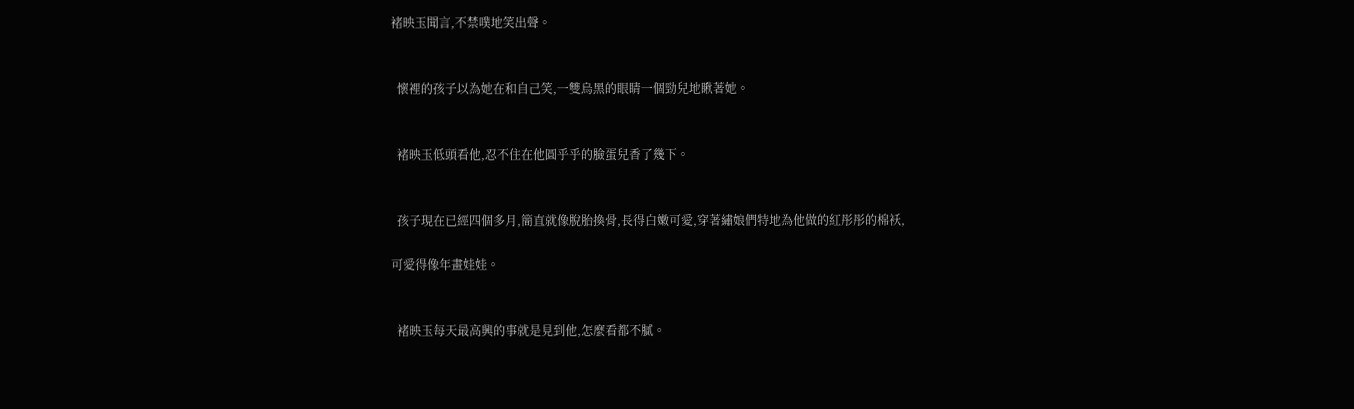褚映玉聞言,不禁噗地笑出聲。


  懷裡的孩子以為她在和自己笑,一雙烏黑的眼睛一個勁兒地瞅著她。


  褚映玉低頭看他,忍不住在他圓乎乎的臉蛋兒香了幾下。


  孩子現在已經四個多月,簡直就像脫胎換骨,長得白嫩可愛,穿著繡娘們特地為他做的紅彤彤的棉袄,

可愛得像年畫娃娃。


  褚映玉每天最高興的事就是見到他,怎麼看都不膩。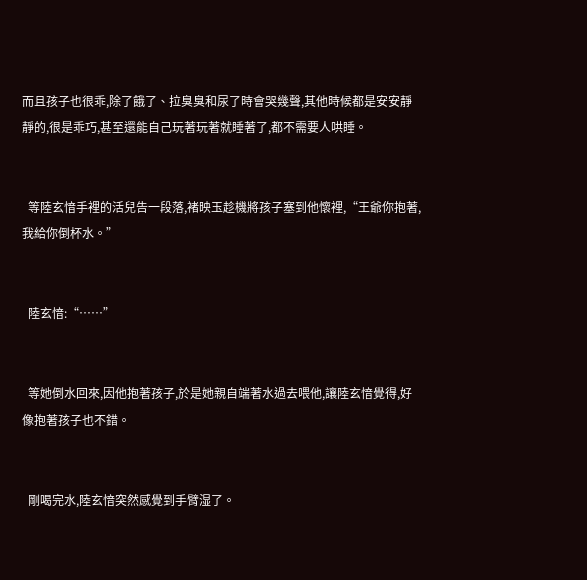而且孩子也很乖,除了餓了、拉臭臭和尿了時會哭幾聲,其他時候都是安安靜靜的,很是乖巧,甚至還能自己玩著玩著就睡著了,都不需要人哄睡。


  等陸玄愔手裡的活兒告一段落,褚映玉趁機將孩子塞到他懷裡,“王爺你抱著,我給你倒杯水。”


  陸玄愔:“……”


  等她倒水回來,因他抱著孩子,於是她親自端著水過去喂他,讓陸玄愔覺得,好像抱著孩子也不錯。


  剛喝完水,陸玄愔突然感覺到手臂湿了。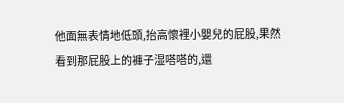他面無表情地低頭,抬高懷裡小嬰兒的屁股,果然看到那屁股上的褲子湿嗒嗒的,還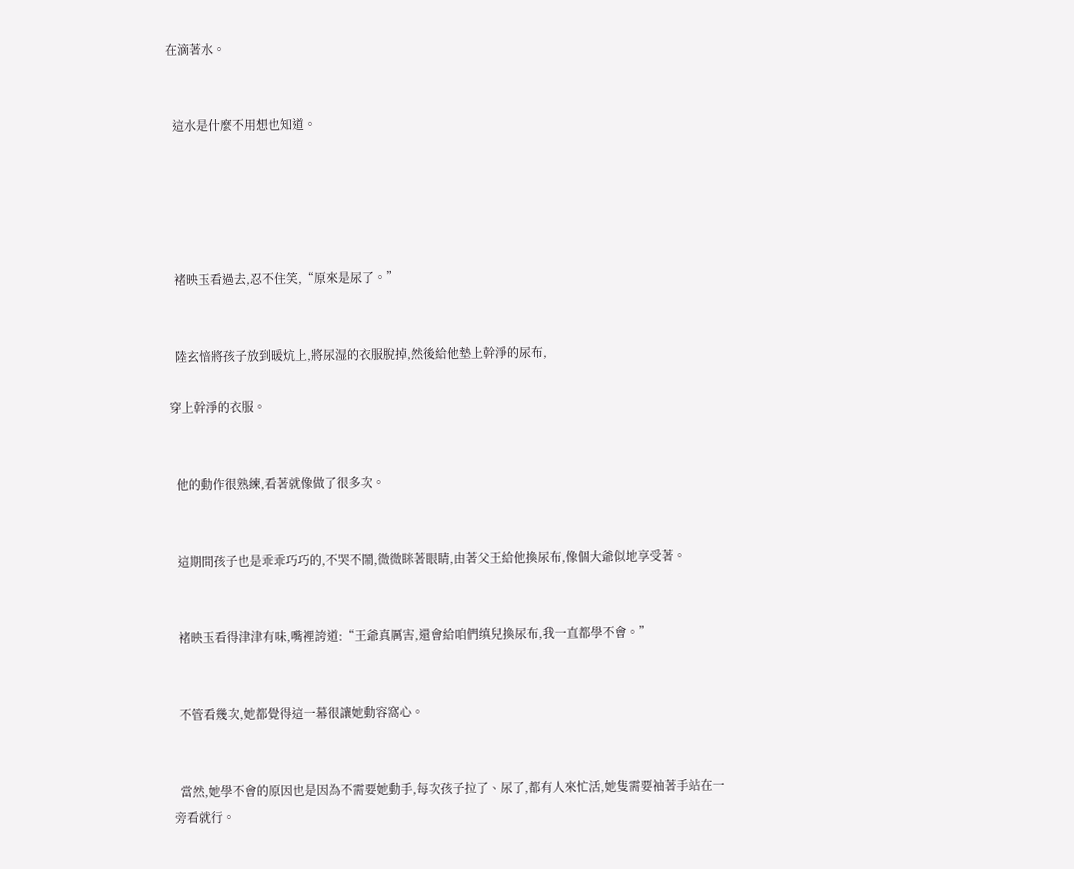在滴著水。


  這水是什麼不用想也知道。





  褚映玉看過去,忍不住笑,“原來是尿了。”


  陸玄愔將孩子放到暖炕上,將尿湿的衣服脫掉,然後給他墊上幹淨的尿布,

穿上幹淨的衣服。


  他的動作很熟練,看著就像做了很多次。


  這期間孩子也是乖乖巧巧的,不哭不鬧,微微眯著眼睛,由著父王給他換尿布,像個大爺似地享受著。


  褚映玉看得津津有味,嘴裡誇道:“王爺真厲害,還會給咱們缜兒換尿布,我一直都學不會。”


  不管看幾次,她都覺得這一幕很讓她動容窩心。


  當然,她學不會的原因也是因為不需要她動手,每次孩子拉了、尿了,都有人來忙活,她隻需要袖著手站在一旁看就行。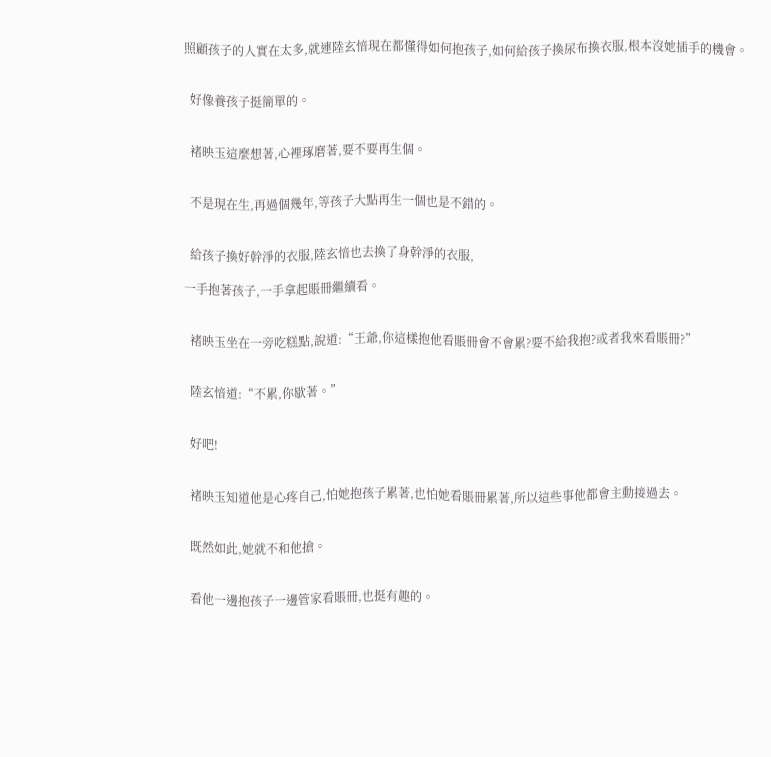照顧孩子的人實在太多,就連陸玄愔現在都懂得如何抱孩子,如何給孩子換尿布換衣服,根本沒她插手的機會。


  好像養孩子挺簡單的。


  褚映玉這麼想著,心裡琢磨著,要不要再生個。


  不是現在生,再過個幾年,等孩子大點再生一個也是不錯的。


  給孩子換好幹淨的衣服,陸玄愔也去換了身幹淨的衣服,

一手抱著孩子,一手拿起賬冊繼續看。


  褚映玉坐在一旁吃糕點,說道:“王爺,你這樣抱他看賬冊會不會累?要不給我抱?或者我來看賬冊?”


  陸玄愔道:“不累,你歇著。”


  好吧!


  褚映玉知道他是心疼自己,怕她抱孩子累著,也怕她看賬冊累著,所以這些事他都會主動接過去。


  既然如此,她就不和他搶。


  看他一邊抱孩子一邊管家看賬冊,也挺有趣的。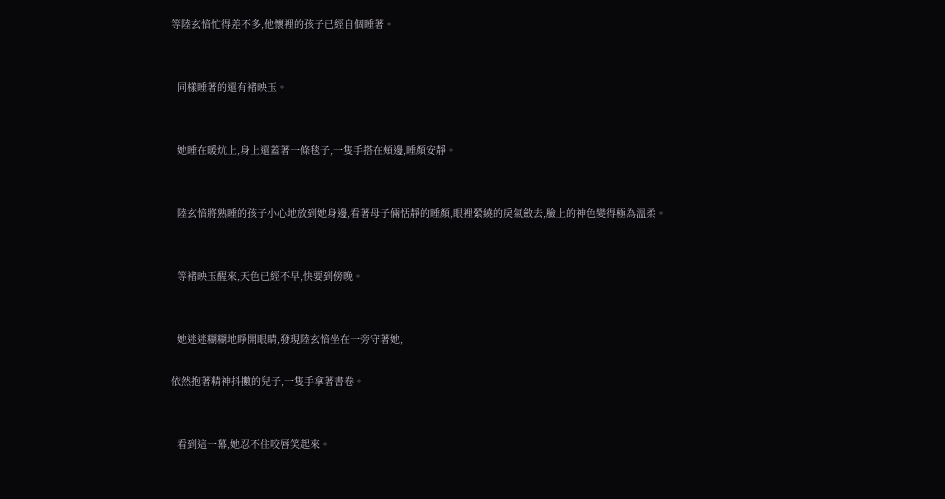等陸玄愔忙得差不多,他懷裡的孩子已經自個睡著。


  同樣睡著的還有褚映玉。


  她睡在暖炕上,身上還蓋著一條毯子,一隻手搭在頰邊,睡顏安靜。


  陸玄愔將熟睡的孩子小心地放到她身邊,看著母子倆恬靜的睡顏,眼裡縈繞的戾氣斂去,臉上的神色變得極為溫柔。


  等褚映玉醒來,天色已經不早,快要到傍晚。


  她迷迷糊糊地睜開眼睛,發現陸玄愔坐在一旁守著她,

依然抱著精神抖擻的兒子,一隻手拿著書卷。


  看到這一幕,她忍不住咬唇笑起來。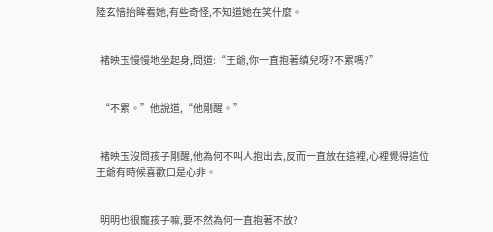陸玄愔抬眸看她,有些奇怪,不知道她在笑什麼。


  褚映玉慢慢地坐起身,問道:“王爺,你一直抱著缜兒呀?不累嗎?”


  “不累。”他說道,“他剛醒。”


  褚映玉沒問孩子剛醒,他為何不叫人抱出去,反而一直放在這裡,心裡覺得這位王爺有時候喜歡口是心非。


  明明也很寵孩子嘛,要不然為何一直抱著不放?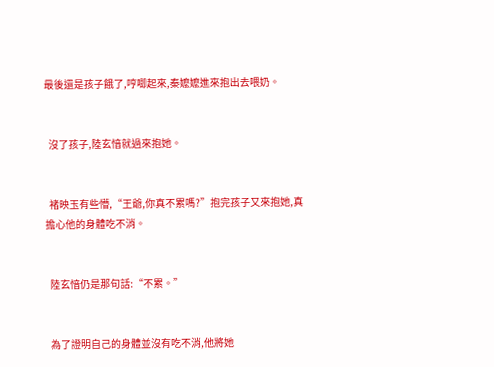最後還是孩子餓了,哼唧起來,秦嬤嬤進來抱出去喂奶。


  沒了孩子,陸玄愔就過來抱她。


  褚映玉有些懵,“王爺,你真不累嗎?”抱完孩子又來抱她,真擔心他的身體吃不消。


  陸玄愔仍是那句話:“不累。”


  為了證明自己的身體並沒有吃不消,他將她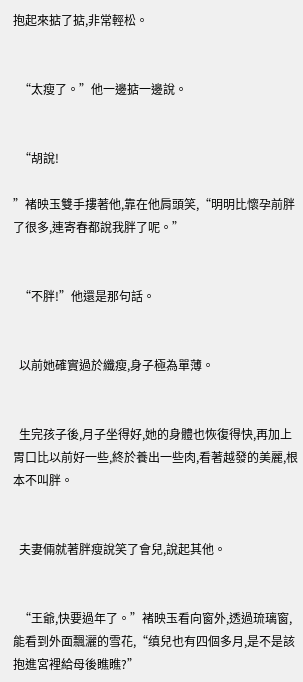抱起來掂了掂,非常輕松。


  “太瘦了。”他一邊掂一邊說。


  “胡說!

”褚映玉雙手摟著他,靠在他肩頭笑,“明明比懷孕前胖了很多,連寄春都說我胖了呢。”


  “不胖!”他還是那句話。


  以前她確實過於纖瘦,身子極為單薄。


  生完孩子後,月子坐得好,她的身體也恢復得快,再加上胃口比以前好一些,終於養出一些肉,看著越發的美麗,根本不叫胖。


  夫妻倆就著胖瘦說笑了會兒,說起其他。


  “王爺,快要過年了。”褚映玉看向窗外,透過琉璃窗,能看到外面飄灑的雪花,“缜兒也有四個多月,是不是該抱進宮裡給母後瞧瞧?”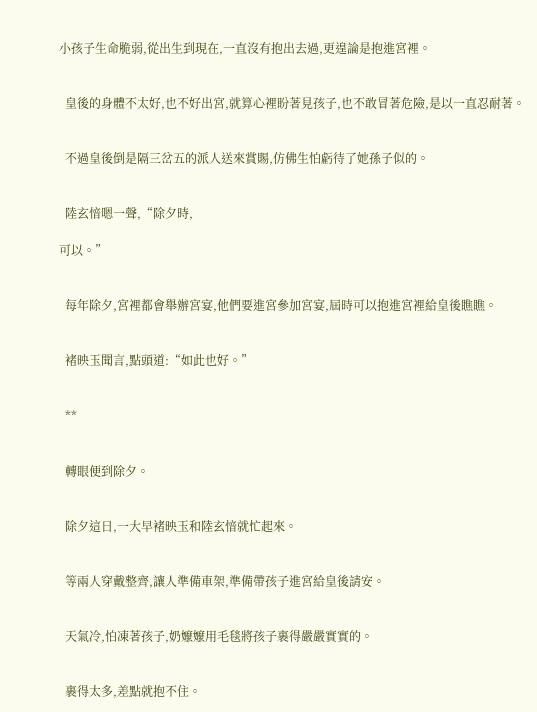小孩子生命脆弱,從出生到現在,一直沒有抱出去過,更遑論是抱進宮裡。


  皇後的身體不太好,也不好出宮,就算心裡盼著見孩子,也不敢冒著危險,是以一直忍耐著。


  不過皇後倒是隔三岔五的派人送來賞賜,仿佛生怕虧待了她孫子似的。


  陸玄愔嗯一聲,“除夕時,

可以。”


  每年除夕,宮裡都會舉辦宮宴,他們要進宮參加宮宴,屆時可以抱進宮裡給皇後瞧瞧。


  褚映玉聞言,點頭道:“如此也好。”


  **


  轉眼便到除夕。


  除夕這日,一大早褚映玉和陸玄愔就忙起來。


  等兩人穿戴整齊,讓人準備車架,準備帶孩子進宮給皇後請安。


  天氣冷,怕凍著孩子,奶嬤嬤用毛毯將孩子裹得嚴嚴實實的。


  裹得太多,差點就抱不住。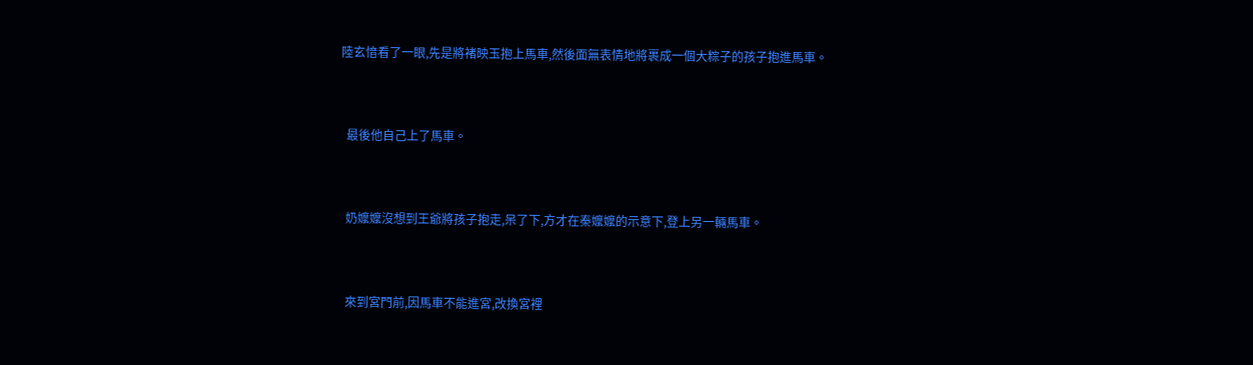陸玄愔看了一眼,先是將褚映玉抱上馬車,然後面無表情地將裹成一個大粽子的孩子抱進馬車。


  最後他自己上了馬車。


  奶嬤嬤沒想到王爺將孩子抱走,呆了下,方才在秦嬤嬤的示意下,登上另一輛馬車。


  來到宮門前,因馬車不能進宮,改換宮裡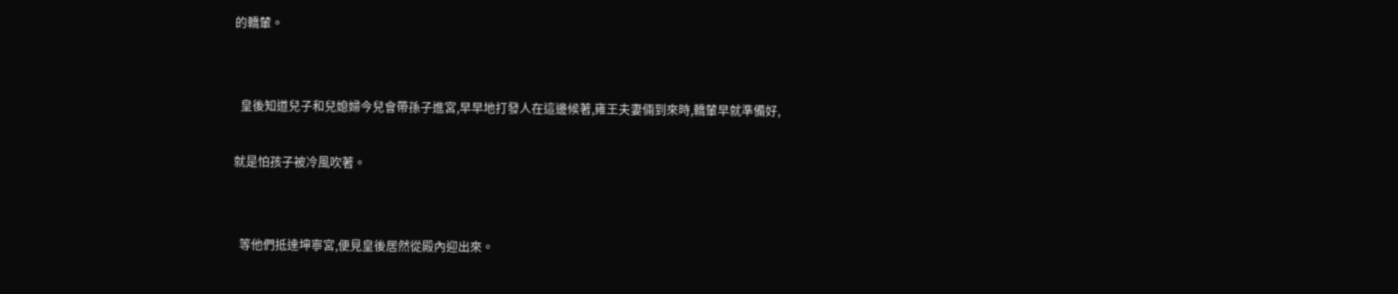的轎輦。


  皇後知道兒子和兒媳婦今兒會帶孫子進宮,早早地打發人在這邊候著,雍王夫妻倆到來時,轎輦早就準備好,

就是怕孩子被冷風吹著。


  等他們抵達坤寧宮,便見皇後居然從殿內迎出來。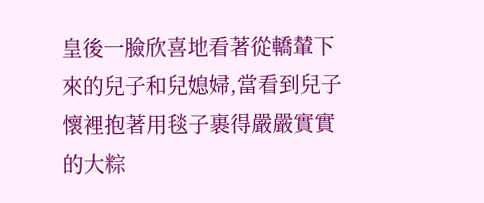皇後一臉欣喜地看著從轎輦下來的兒子和兒媳婦,當看到兒子懷裡抱著用毯子裹得嚴嚴實實的大粽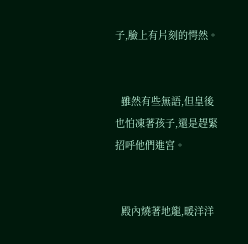子,臉上有片刻的愕然。


  雖然有些無語,但皇後也怕凍著孩子,還是趕緊招呼他們進宮。


  殿內燒著地龍,暖洋洋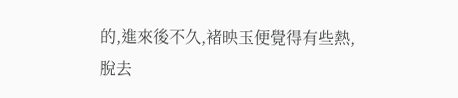的,進來後不久,褚映玉便覺得有些熱,脫去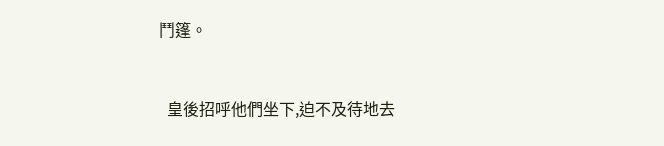鬥篷。


  皇後招呼他們坐下,迫不及待地去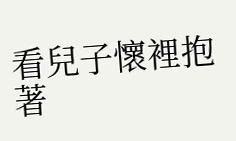看兒子懷裡抱著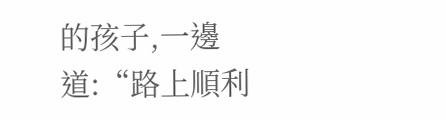的孩子,一邊道:“路上順利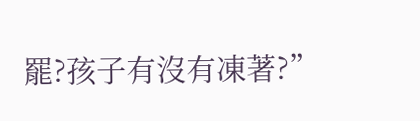罷?孩子有沒有凍著?”